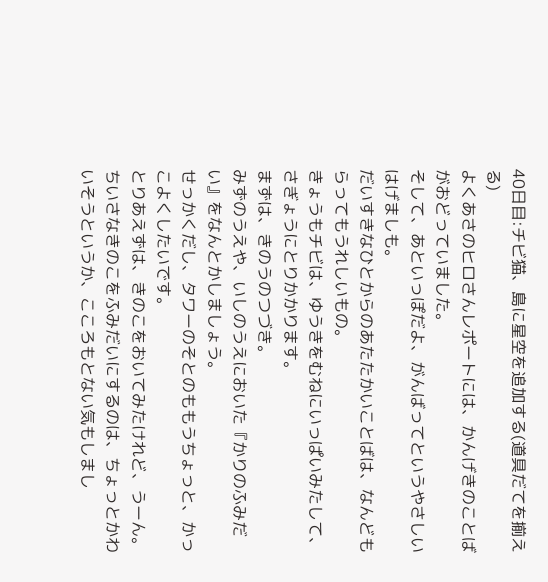40日目:チビ猫、島に星空を追加する(道具だてを揃える)
よくあさのヒロさんレポートには、かんげきのことばがおどっていました。
そして、あといっぽだよ、がんばってというやさしいはげましも。
だいすきなひとからのあたたかいことばは、なんどもらってもうれしいもの。
きょうもチビは、ゆうきをむねにいっぱいみたして、さぎょうにとりかかります。
まずは、きのうのつづき。
みずのうえや、いしのうえにおいた『かりのふみだい』をなんとかしましょう。
せっかくだし、タワーのそとのももうちょっと、かっこよくしたいです。
とりあえずは、きのこをおいてみたけれど、うーん。
ちいさなきのこをふみだいにするのは、ちょっとかわいそうというか、こころもとない気もしまし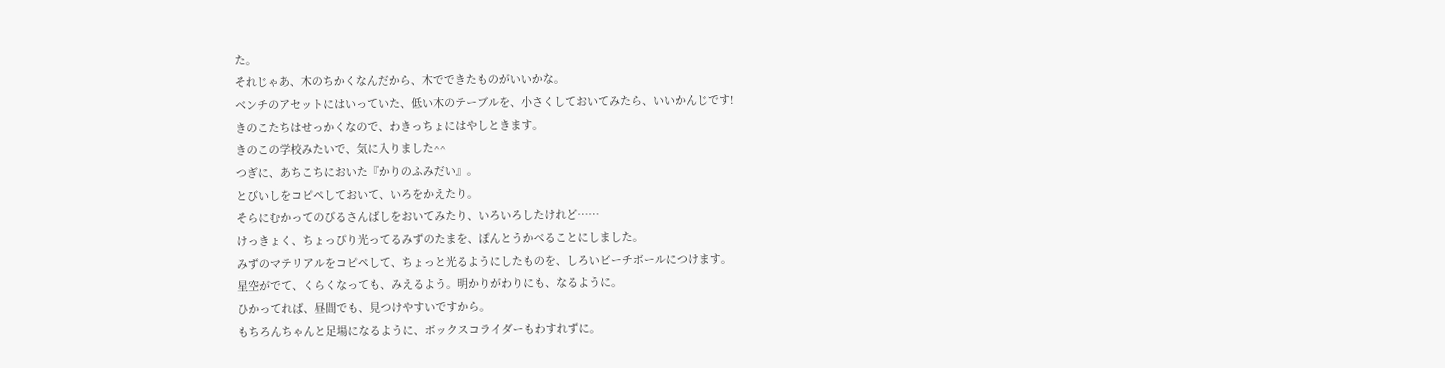た。
それじゃあ、木のちかくなんだから、木でできたものがいいかな。
ベンチのアセットにはいっていた、低い木のテーブルを、小さくしておいてみたら、いいかんじです!
きのこたちはせっかくなので、わきっちょにはやしときます。
きのこの学校みたいで、気に入りました^^
つぎに、あちこちにおいた『かりのふみだい』。
とびいしをコピペしておいて、いろをかえたり。
そらにむかってのびるさんばしをおいてみたり、いろいろしたけれど……
けっきょく、ちょっぴり光ってるみずのたまを、ぽんとうかべることにしました。
みずのマテリアルをコピペして、ちょっと光るようにしたものを、しろいビーチボールにつけます。
星空がでて、くらくなっても、みえるよう。明かりがわりにも、なるように。
ひかってれば、昼間でも、見つけやすいですから。
もちろんちゃんと足場になるように、ボックスコライダーもわすれずに。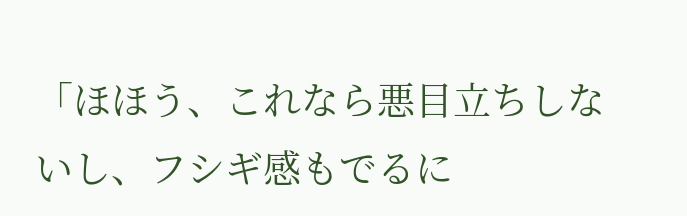「ほほう、これなら悪目立ちしないし、フシギ感もでるに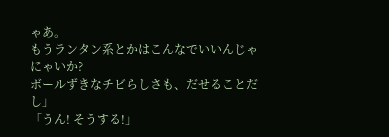ゃあ。
もうランタン系とかはこんなでいいんじゃにゃいか?
ボールずきなチビらしさも、だせることだし」
「うん! そうする!」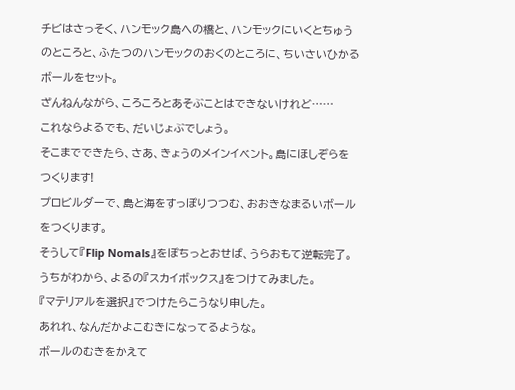チビはさっそく、ハンモック島への橋と、ハンモックにいくとちゅうのところと、ふたつのハンモックのおくのところに、ちいさいひかるボールをセット。
ざんねんながら、ころころとあそぶことはできないけれど……
これならよるでも、だいじょぶでしょう。
そこまでできたら、さあ、きょうのメインイベント。島にほしぞらをつくります!
プロビルダーで、島と海をすっぽりつつむ、おおきなまるいボールをつくります。
そうして『Flip Nomals』をぽちっとおせば、うらおもて逆転完了。
うちがわから、よるの『スカイボックス』をつけてみました。
『マテリアルを選択』でつけたらこうなり申した。
あれれ、なんだかよこむきになってるような。
ボールのむきをかえて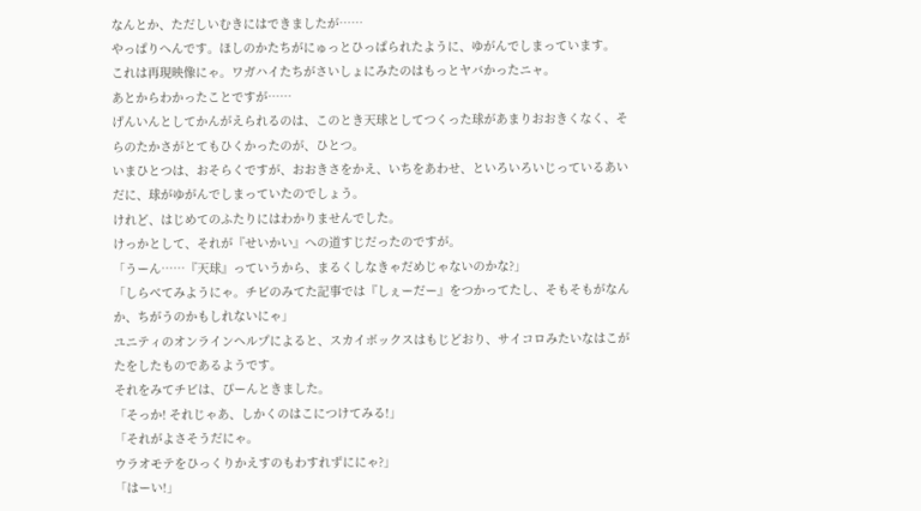なんとか、ただしいむきにはできましたが……
やっぱりへんです。ほしのかたちがにゅっとひっぱられたように、ゆがんでしまっています。
これは再現映像にゃ。ワガハイたちがさいしょにみたのはもっとヤバかったニャ。
あとからわかったことですが……
げんいんとしてかんがえられるのは、このとき天球としてつくった球があまりおおきくなく、そらのたかさがとてもひくかったのが、ひとつ。
いまひとつは、おそらくですが、おおきさをかえ、いちをあわせ、といろいろいじっているあいだに、球がゆがんでしまっていたのでしょう。
けれど、はじめてのふたりにはわかりませんでした。
けっかとして、それが『せいかい』への道すじだったのですが。
「うーん……『天球』っていうから、まるくしなきゃだめじゃないのかな?」
「しらべてみようにゃ。チビのみてた記事では『しぇーだー』をつかってたし、そもそもがなんか、ちがうのかもしれないにゃ」
ユニティのオンラインヘルプによると、スカイボックスはもじどおり、サイコロみたいなはこがたをしたものであるようです。
それをみてチビは、ぴーんときました。
「そっか! それじゃあ、しかくのはこにつけてみる!」
「それがよさそうだにゃ。
ウラオモテをひっくりかえすのもわすれずににゃ?」
「はーい!」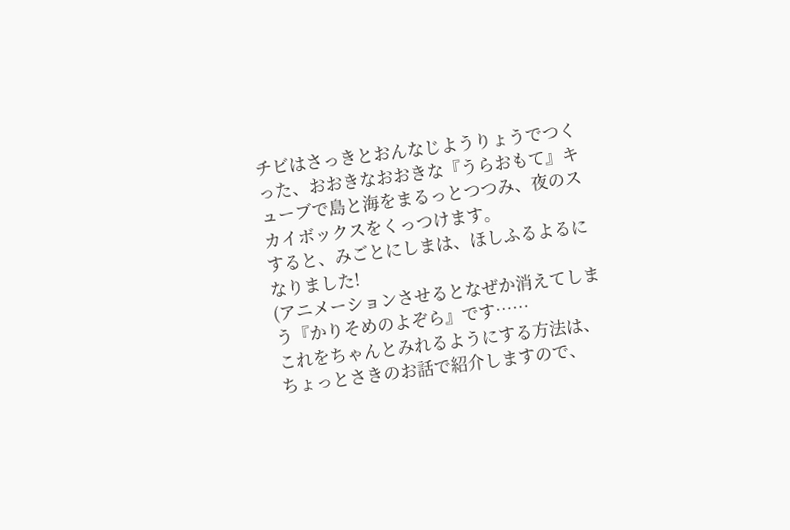チビはさっきとおんなじようりょうでつくった、おおきなおおきな『うらおもて』キューブで島と海をまるっとつつみ、夜のスカイボックスをくっつけます。
すると、みごとにしまは、ほしふるよるになりました!
(アニメーションさせるとなぜか消えてしまう『かりそめのよぞら』です……
これをちゃんとみれるようにする方法は、ちょっとさきのお話で紹介しますので、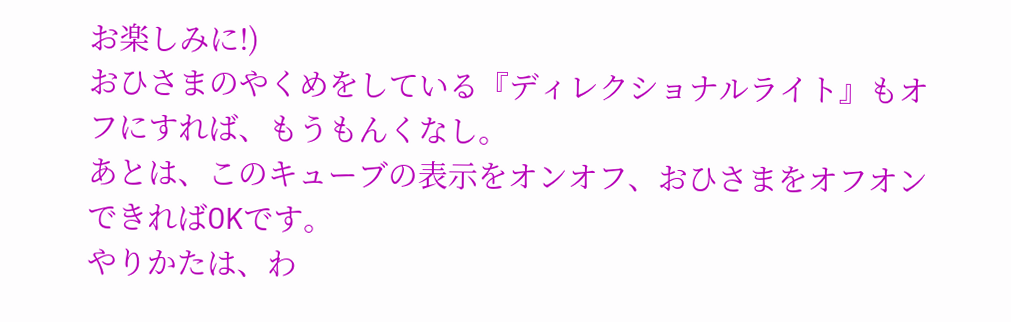お楽しみに!)
おひさまのやくめをしている『ディレクショナルライト』もオフにすれば、もうもんくなし。
あとは、このキューブの表示をオンオフ、おひさまをオフオンできればOKです。
やりかたは、わ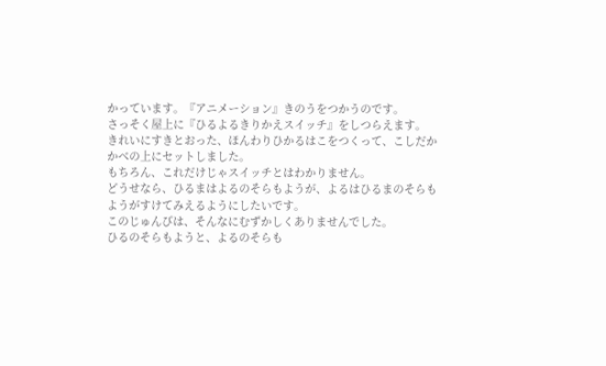かっています。『アニメーション』きのうをつかうのです。
さっそく屋上に『ひるよるきりかえスイッチ』をしつらえます。
きれいにすきとおった、ほんわりひかるはこをつくって、こしだかかべの上にセットしました。
もちろん、これだけじゃスイッチとはわかりません。
どうせなら、ひるまはよるのそらもようが、よるはひるまのそらもようがすけてみえるようにしたいです。
このじゅんびは、そんなにむずかしくありませんでした。
ひるのそらもようと、よるのそらも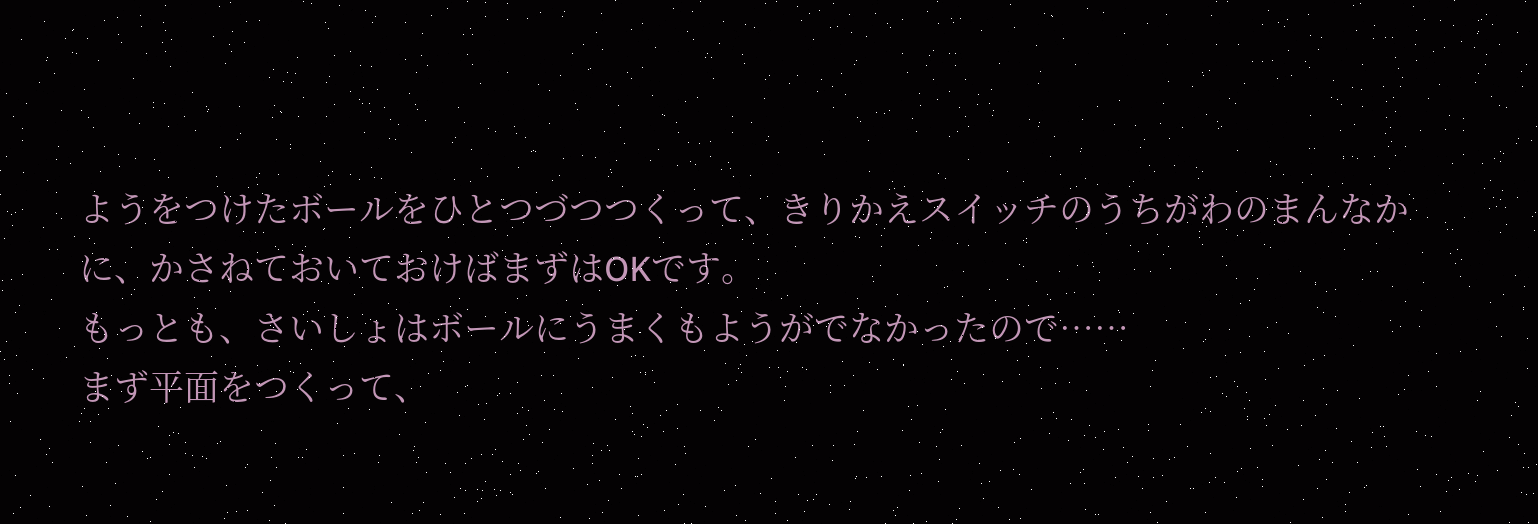ようをつけたボールをひとつづつつくって、きりかえスイッチのうちがわのまんなかに、かさねておいておけばまずはOKです。
もっとも、さいしょはボールにうまくもようがでなかったので……
まず平面をつくって、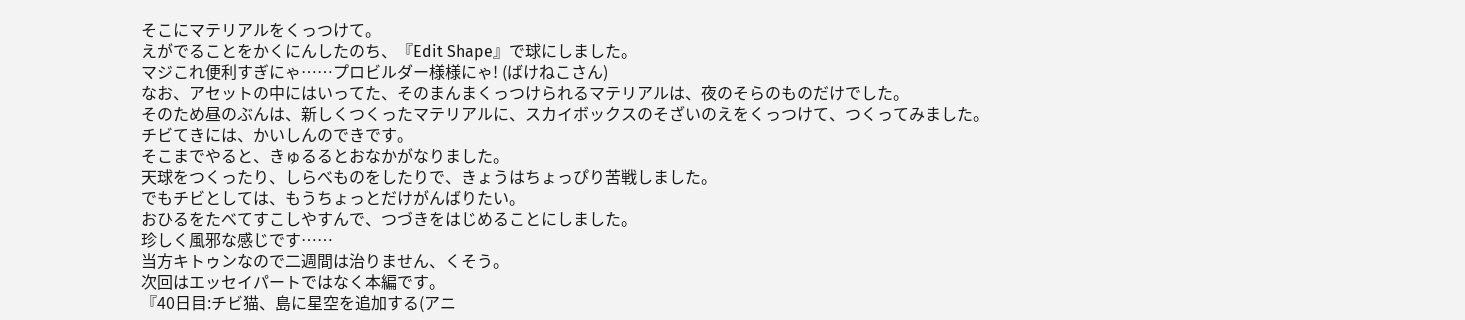そこにマテリアルをくっつけて。
えがでることをかくにんしたのち、『Edit Shape』で球にしました。
マジこれ便利すぎにゃ……プロビルダー様様にゃ! (ばけねこさん)
なお、アセットの中にはいってた、そのまんまくっつけられるマテリアルは、夜のそらのものだけでした。
そのため昼のぶんは、新しくつくったマテリアルに、スカイボックスのそざいのえをくっつけて、つくってみました。
チビてきには、かいしんのできです。
そこまでやると、きゅるるとおなかがなりました。
天球をつくったり、しらべものをしたりで、きょうはちょっぴり苦戦しました。
でもチビとしては、もうちょっとだけがんばりたい。
おひるをたべてすこしやすんで、つづきをはじめることにしました。
珍しく風邪な感じです……
当方キトゥンなので二週間は治りません、くそう。
次回はエッセイパートではなく本編です。
『40日目:チビ猫、島に星空を追加する(アニ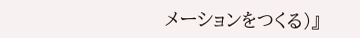メーションをつくる)』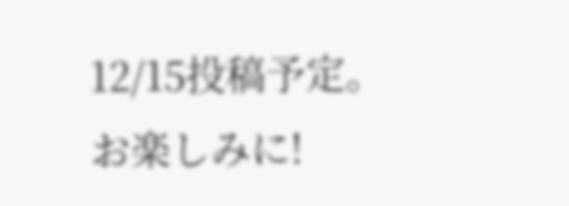12/15投稿予定。お楽しみに!